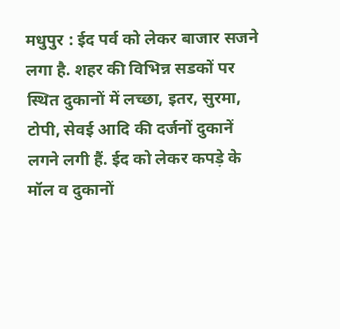मधुपुर : ईद पर्व को लेकर बाजार सजने लगा है. शहर की विभिन्न सडकों पर स्थित दुकानों में लच्छा, इतर, सुरमा, टोपी, सेवई आदि की दर्जनों दुकानें लगने लगी हैं. ईद को लेकर कपड़े के मॉल व दुकानों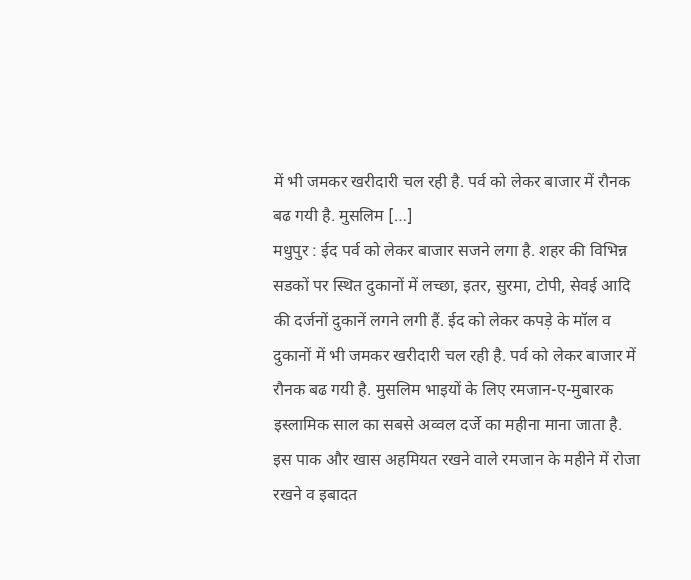में भी जमकर खरीदारी चल रही है. पर्व को लेकर बाजार में रौनक बढ गयी है. मुसलिम […]
मधुपुर : ईद पर्व को लेकर बाजार सजने लगा है. शहर की विभिन्न सडकों पर स्थित दुकानों में लच्छा, इतर, सुरमा, टोपी, सेवई आदि की दर्जनों दुकानें लगने लगी हैं. ईद को लेकर कपड़े के मॉल व दुकानों में भी जमकर खरीदारी चल रही है. पर्व को लेकर बाजार में रौनक बढ गयी है. मुसलिम भाइयों के लिए रमजान-ए-मुबारक इस्लामिक साल का सबसे अव्वल दर्जे का महीना माना जाता है.
इस पाक और खास अहमियत रखने वाले रमजान के महीने में रोजा रखने व इबादत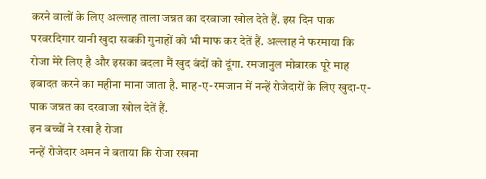करने वालों के लिए अल्लाह ताला जन्नत का दरवाजा खोल देते हैं. इस दिन पाक परवरदिगार यानी खुदा सबकी गुनाहों को भी माफ कर देतें हैं. अल्लाह ने फरमाया कि रोजा मेरे लिए है और इसका बदला मैं खुद बंदों को दूंगा. रमजानुल मोबारक पूरे माह इबादत करने का महीना माना जाता है. माह-ए-रमजान में नन्हें रोजेदारों के लिए खुदा-ए-पाक जन्नत का दरवाजा खोल देतें हैं.
इन बच्चों ने रखा है रोजा
नन्हें रोजेदार अमन ने बताया कि रोजा रखना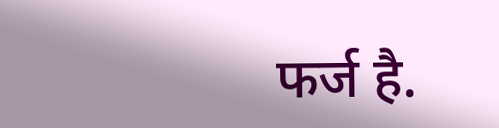फर्ज है.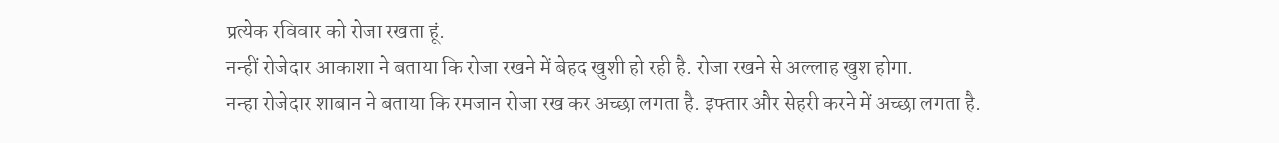प्रत्येक रविवार को रोजा रखता हूं.
नन्हीं रोजेदार आकाशा ने बताया कि रोजा रखने में बेहद खुशी हो रही है. रोजा रखने से अल्लाह खुश होगा.
नन्हा रोजेदार शाबान ने बताया कि रमजान रोजा रख कर अच्छा लगता है. इफ्तार और सेहरी करने में अच्छा लगता है.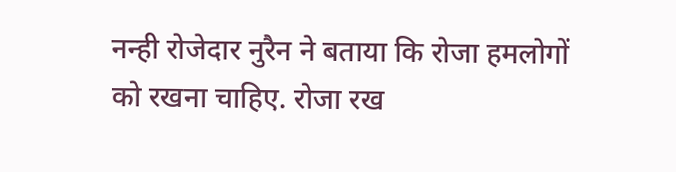नन्ही रोजेदार नुरैन ने बताया कि रोजा हमलोगों को रखना चाहिए. रोजा रख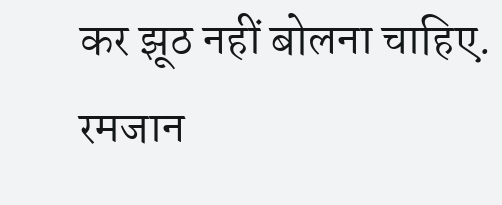कर झूठ नहीं बोलना चाहिए. रमजान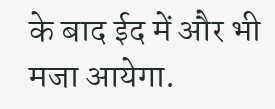के बाद ईद में और भी मजा आयेगा.